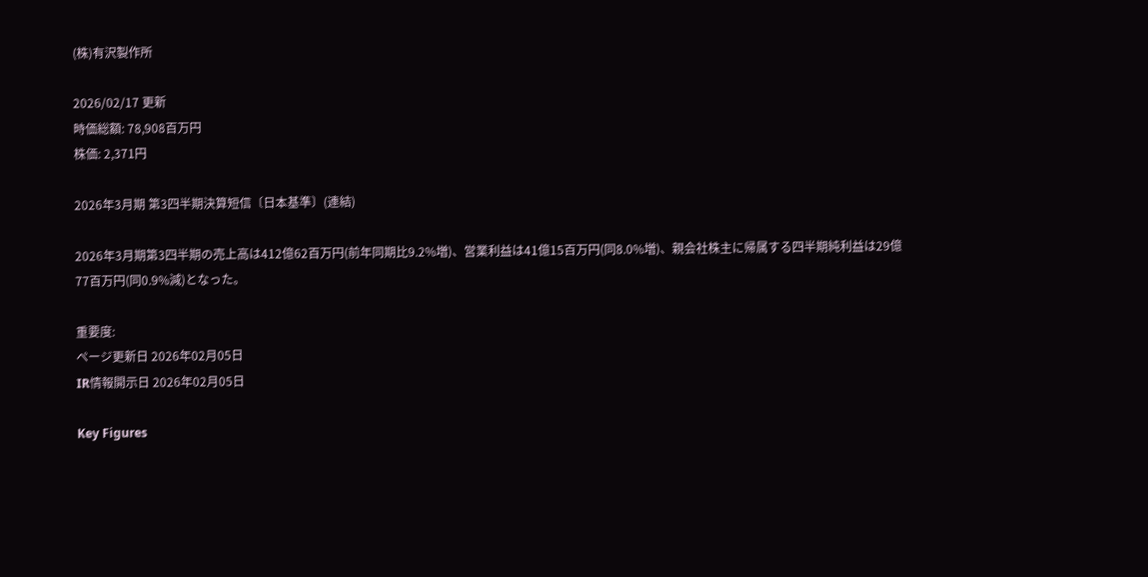(株)有沢製作所

2026/02/17 更新
時価総額: 78,908百万円
株価: 2,371円

2026年3月期 第3四半期決算短信〔日本基準〕(連結)

2026年3月期第3四半期の売上高は412億62百万円(前年同期比9.2%増)、営業利益は41億15百万円(同8.0%増)、親会社株主に帰属する四半期純利益は29億77百万円(同0.9%減)となった。

重要度:
ページ更新日 2026年02月05日
IR情報開示日 2026年02月05日

Key Figures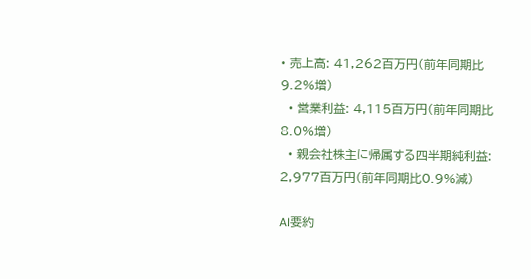• 売上高: 41,262百万円(前年同期比9.2%増)
  • 営業利益: 4,115百万円(前年同期比8.0%増)
  • 親会社株主に帰属する四半期純利益: 2,977百万円(前年同期比0.9%減)

AI要約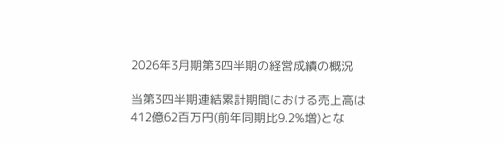2026年3月期第3四半期の経営成績の概況

当第3四半期連結累計期間における売上高は412億62百万円(前年同期比9.2%増)とな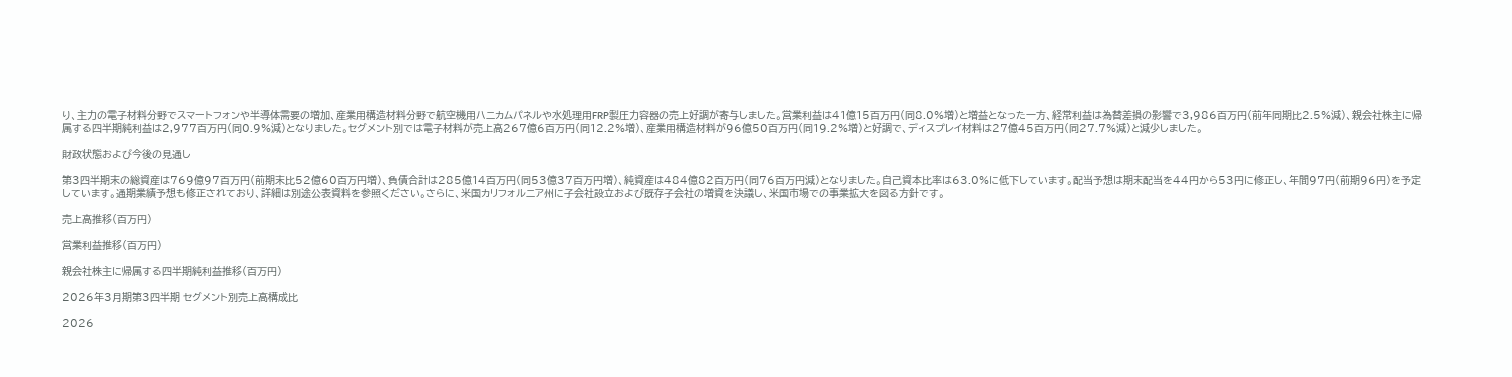り、主力の電子材料分野でスマートフォンや半導体需要の増加、産業用構造材料分野で航空機用ハニカムパネルや水処理用FRP製圧力容器の売上好調が寄与しました。営業利益は41億15百万円(同8.0%増)と増益となった一方、経常利益は為替差損の影響で3,986百万円(前年同期比2.5%減)、親会社株主に帰属する四半期純利益は2,977百万円(同0.9%減)となりました。セグメント別では電子材料が売上高267億6百万円(同12.2%増)、産業用構造材料が96億50百万円(同19.2%増)と好調で、ディスプレイ材料は27億45百万円(同27.7%減)と減少しました。

財政状態および今後の見通し

第3四半期末の総資産は769億97百万円(前期末比52億60百万円増)、負債合計は285億14百万円(同53億37百万円増)、純資産は484億82百万円(同76百万円減)となりました。自己資本比率は63.0%に低下しています。配当予想は期末配当を44円から53円に修正し、年間97円(前期96円)を予定しています。通期業績予想も修正されており、詳細は別途公表資料を参照ください。さらに、米国カリフォルニア州に子会社設立および既存子会社の増資を決議し、米国市場での事業拡大を図る方針です。

売上高推移(百万円)

営業利益推移(百万円)

親会社株主に帰属する四半期純利益推移(百万円)

2026年3月期第3四半期 セグメント別売上高構成比

2026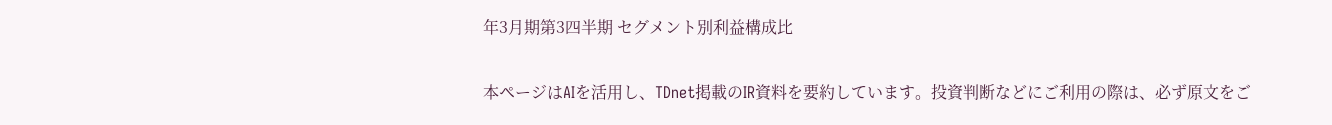年3月期第3四半期 セグメント別利益構成比

本ページはAIを活用し、TDnet掲載のIR資料を要約しています。投資判断などにご利用の際は、必ず原文をご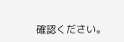確認ください。